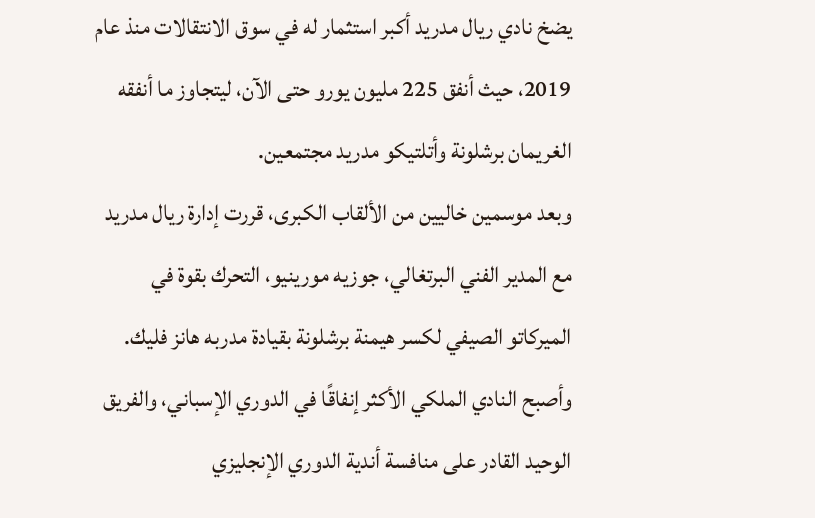يضخ نادي ريال مدريد أكبر استثمار له في سوق الانتقالات منذ عام 2019، حيث أنفق 225 مليون يورو حتى الآن، ليتجاوز ما أنفقه الغريمان برشلونة وأتلتيكو مدريد مجتمعين.
وبعد موسمين خاليين من الألقاب الكبرى، قررت إدارة ريال مدريد مع المدير الفني البرتغالي، جوزيه مورينيو، التحرك بقوة في الميركاتو الصيفي لكسر هيمنة برشلونة بقيادة مدربه هانز فليك.
وأصبح النادي الملكي الأكثر إنفاقًا في الدوري الإسباني، والفريق الوحيد القادر على منافسة أندية الدوري الإنجليزي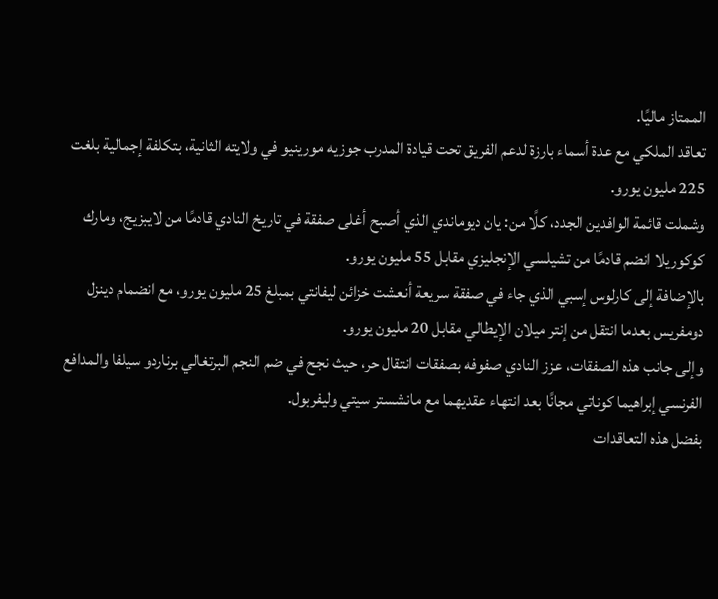الممتاز ماليًا.
تعاقد الملكي مع عدة أسماء بارزة لدعم الفريق تحت قيادة المدرب جوزيه مورينيو في ولايته الثانية، بتكلفة إجمالية بلغت 225 مليون يورو.
وشملت قائمة الوافدين الجدد، كلًا من: يان ديوماندي الذي أصبح أغلى صفقة في تاريخ النادي قادمًا من لايبزيج، ومارك كوكوريلا انضم قادمًا من تشيلسي الإنجليزي مقابل 55 مليون يورو.
بالإضافة إلى كارلوس إسبي الذي جاء في صفقة سريعة أنعشت خزائن ليفانتي بمبلغ 25 مليون يورو، مع انضمام دينزل دومفريس بعدما انتقل من إنتر ميلان الإيطالي مقابل 20 مليون يورو.
وإلى جانب هذه الصفقات، عزز النادي صفوفه بصفقات انتقال حر، حيث نجح في ضم النجم البرتغالي برناردو سيلفا والمدافع الفرنسي إبراهيما كوناتي مجانًا بعد انتهاء عقديهما مع مانشستر سيتي وليفربول.
بفضل هذه التعاقدات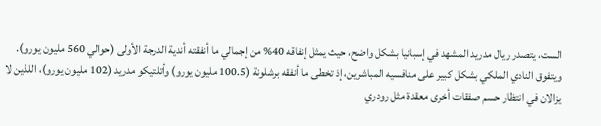الست، يتصدر ريال مدريد المشهد في إسبانيا بشكل واضح، حيث يمثل إنفاقه 40% من إجمالي ما أنفقته أندية الدرجة الأولى (حوالي 560 مليون يورو).
ويتفوق النادي الملكي بشكل كبير على منافسيه المباشرين، إذ تخطى ما أنفقه برشلونة (100.5 مليون يورو) وأتلتيكو مدريد (102 مليون يورو)، اللذين لا يزالان في انتظار حسم صفقات أخرى معقدة مثل رودري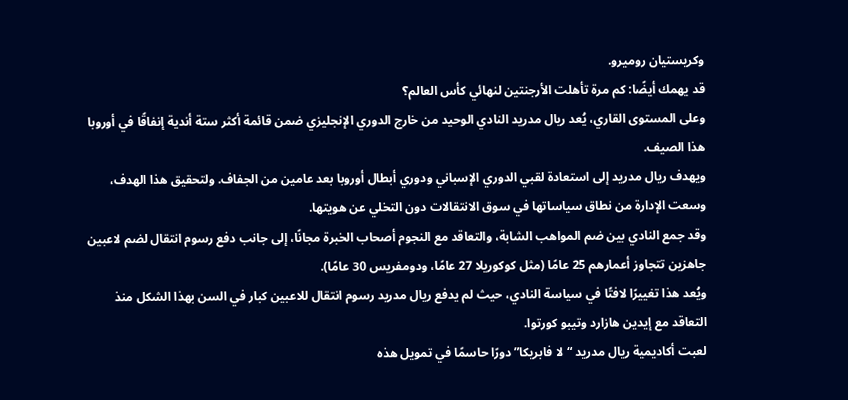وكريستيان روميرو.
قد يهمك أيضًا: كم مرة تأهلت الأرجنتين لنهائي كأس العالم؟
وعلى المستوى القاري، يُعد ريال مدريد النادي الوحيد من خارج الدوري الإنجليزي ضمن قائمة أكثر ستة أندية إنفاقًا في أوروبا هذا الصيف.
ويهدف ريال مدريد إلى استعادة لقبي الدوري الإسباني ودوري أبطال أوروبا بعد عامين من الجفاف. ولتحقيق هذا الهدف، وسعت الإدارة من نطاق سياساتها في سوق الانتقالات دون التخلي عن هويتها.
وقد جمع النادي بين ضم المواهب الشابة، والتعاقد مع النجوم أصحاب الخبرة مجانًا، إلى جانب دفع رسوم انتقال لضم لاعبين جاهزين تتجاوز أعمارهم 25 عامًا (مثل كوكوريلا 27 عامًا، ودومفريس 30 عامًا).
ويُعد هذا تغييرًا لافتًا في سياسة النادي، حيث لم يدفع ريال مدريد رسوم انتقال للاعبين كبار في السن بهذا الشكل منذ التعاقد مع إيدين هازارد وتيبو كورتوا.
لعبت أكاديمية ريال مدريد “لا فابريكا” دورًا حاسمًا في تمويل هذه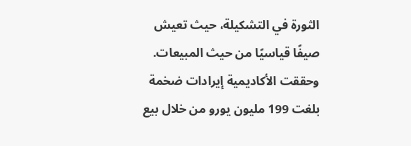الثورة في التشكيلة، حيث تعيش صيفًا قياسيًا من حيث المبيعات.
وحققت الأكاديمية إيرادات ضخمة بلغت 199 مليون يورو من خلال بيع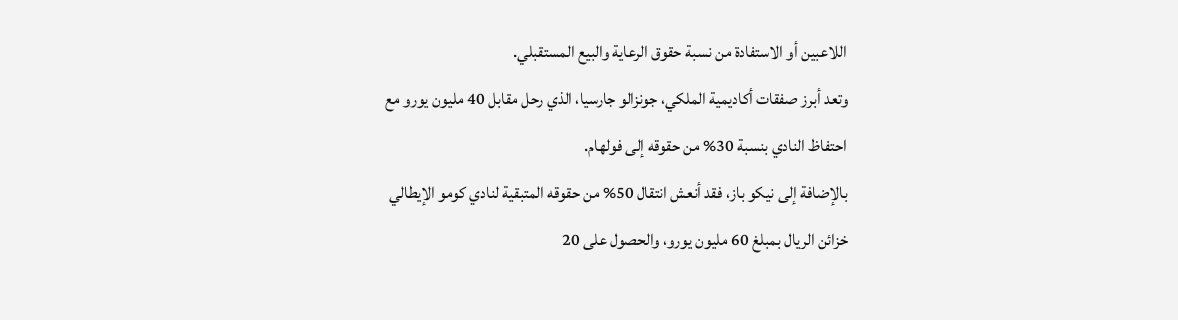اللاعبين أو الاستفادة من نسبة حقوق الرعاية والبيع المستقبلي.
وتعد أبرز صفقات أكاديمية الملكي، جونزالو جارسيا، الذي رحل مقابل 40 مليون يورو مع احتفاظ النادي بنسبة 30% من حقوقه إلى فولهام.
بالإضافة إلى نيكو باز، فقد أنعش انتقال 50% من حقوقه المتبقية لنادي كومو الإيطالي خزائن الريال بمبلغ 60 مليون يورو، والحصول على 20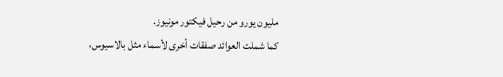مليون يورو من رحيل فيكتور مونيوز.
كما شملت العوائد صفقات أخرى لأسماء مثل بالاسيوس،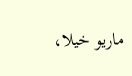ماريو خيلا،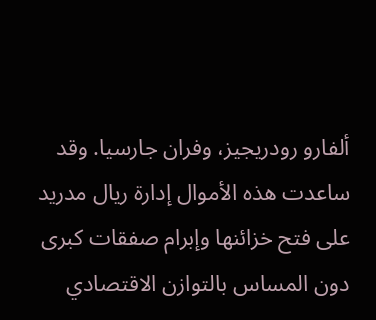ألفارو رودريجيز، وفران جارسيا. وقد ساعدت هذه الأموال إدارة ريال مدريد على فتح خزائنها وإبرام صفقات كبرى دون المساس بالتوازن الاقتصادي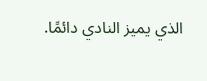الذي يميز النادي دائمًا.